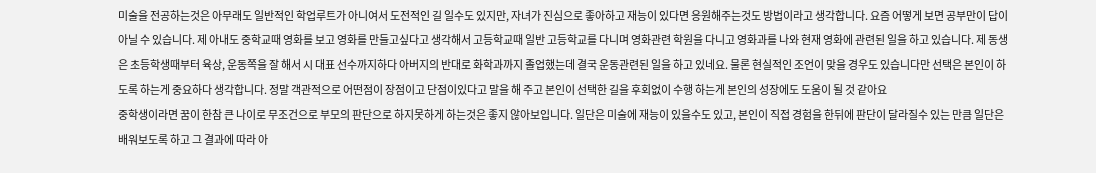미술을 전공하는것은 아무래도 일반적인 학업루트가 아니여서 도전적인 길 일수도 있지만, 자녀가 진심으로 좋아하고 재능이 있다면 응원해주는것도 방법이라고 생각합니다. 요즘 어떻게 보면 공부만이 답이 아닐 수 있습니다. 제 아내도 중학교때 영화를 보고 영화를 만들고싶다고 생각해서 고등학교때 일반 고등학교를 다니며 영화관련 학원을 다니고 영화과를 나와 현재 영화에 관련된 일을 하고 있습니다. 제 동생은 초등학생때부터 육상, 운동쪽을 잘 해서 시 대표 선수까지하다 아버지의 반대로 화학과까지 졸업했는데 결국 운동관련된 일을 하고 있네요. 물론 현실적인 조언이 맞을 경우도 있습니다만 선택은 본인이 하도록 하는게 중요하다 생각합니다. 정말 객관적으로 어떤점이 장점이고 단점이있다고 말을 해 주고 본인이 선택한 길을 후회없이 수행 하는게 본인의 성장에도 도움이 될 것 같아요
중학생이라면 꿈이 한참 큰 나이로 무조건으로 부모의 판단으로 하지못하게 하는것은 좋지 않아보입니다. 일단은 미술에 재능이 있을수도 있고, 본인이 직접 경험을 한뒤에 판단이 달라질수 있는 만큼 일단은 배워보도록 하고 그 결과에 따라 아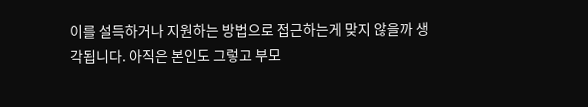이를 설득하거나 지원하는 방법으로 접근하는게 맞지 않을까 생각됩니다. 아직은 본인도 그렇고 부모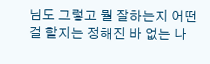님도 그렇고 뭘 잘하는지 어떤걸 할지는 정해진 바 없는 나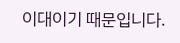이대이기 때문입니다.